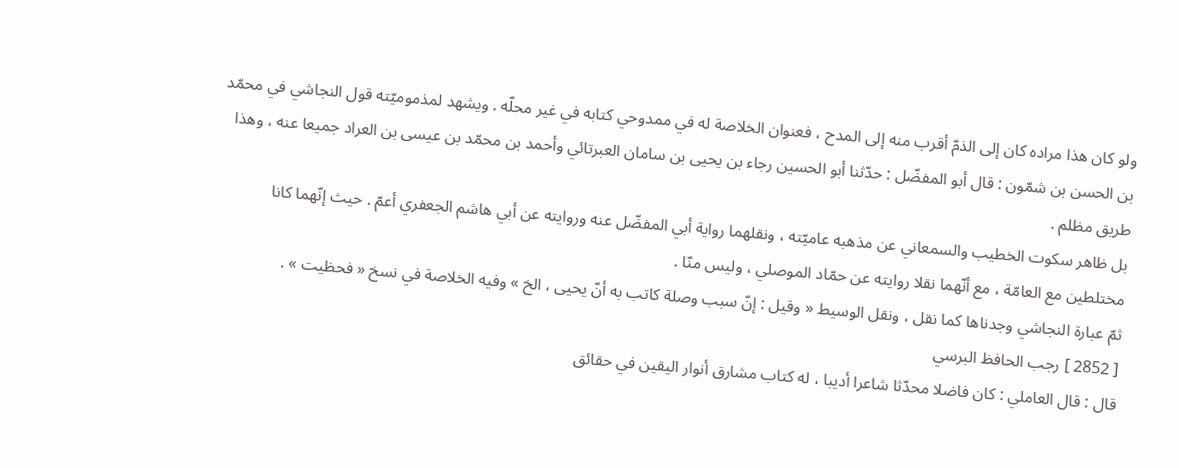ولو كان هذا مراده كان إلى الذمّ أقرب منه إلى المدح ، فعنوان الخلاصة له في ممدوحي كتابه في غير محلّه . ويشهد لمذموميّته قول النجاشي في محمّد بن الحسن بن شمّون : قال أبو المفضّل : حدّثنا أبو الحسين رجاء بن يحيى بن سامان العبرتائي وأحمد بن محمّد بن عيسى بن العراد جميعا عنه ، وهذا طريق مظلم .
بل ظاهر سكوت الخطيب والسمعاني عن مذهبه عاميّته ، ونقلهما رواية أبي المفضّل عنه وروايته عن أبي هاشم الجعفري أعمّ . حيث إنّهما كانا مختلطين مع العامّة ، مع أنّهما نقلا روايته عن حمّاد الموصلي ، وليس منّا .
ثمّ عبارة النجاشي وجدناها كما نقل ، ونقل الوسيط « وقيل : إنّ سبب وصلة كاتب به أنّ يحيى ، الخ » وفيه الخلاصة في نسخ « فحظيت » .
[ 2852 ] رجب الحافظ البرسي
قال : قال العاملي : كان فاضلا محدّثا شاعرا أديبا ، له كتاب مشارق أنوار اليقين في حقائق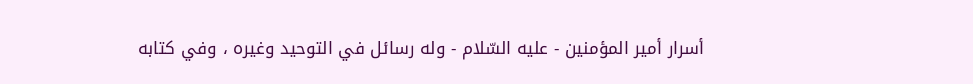أسرار أمير المؤمنين - عليه السّلام - وله رسائل في التوحيد وغيره ، وفي كتابه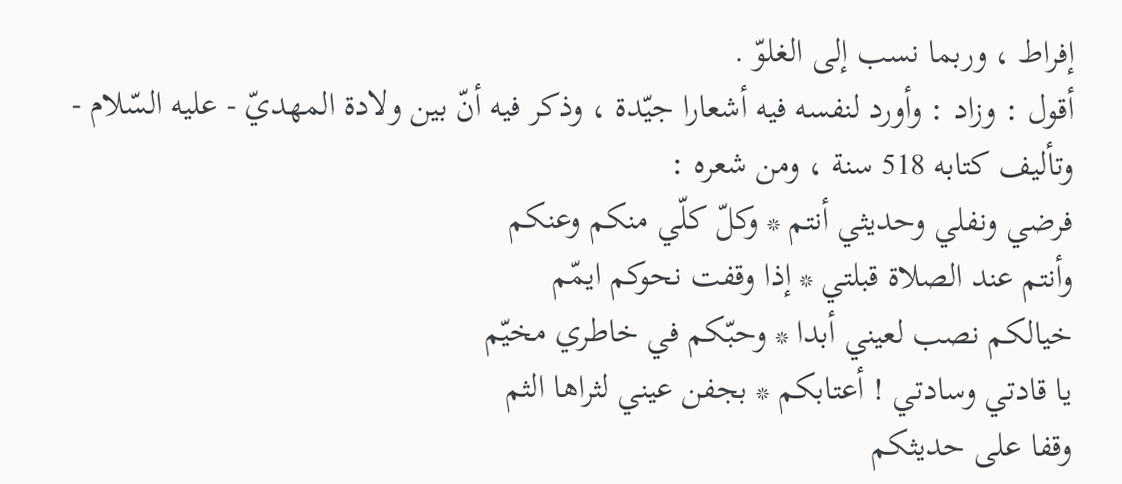إفراط ، وربما نسب إلى الغلوّ .
أقول : وزاد : وأورد لنفسه فيه أشعارا جيّدة ، وذكر فيه أنّ بين ولادة المهديّ - عليه السّلام - وتأليف كتابه 518 سنة ، ومن شعره :
فرضي ونفلي وحديثي أنتم * وكلّ كلّي منكم وعنكم
وأنتم عند الصلاة قبلتي * إذا وقفت نحوكم ايمّم
خيالكم نصب لعيني أبدا * وحبّكم في خاطري مخيّم
يا قادتي وسادتي ! أعتابكم * بجفن عيني لثراها الثم
وقفا على حديثكم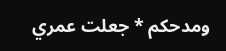ومدحكم * جعلت عمري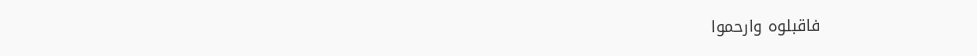فاقبلوه وارحموا